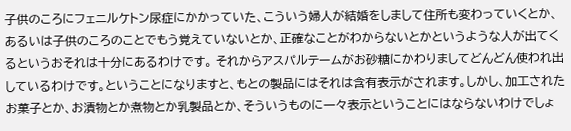子供のころにフェニルケトン尿症にかかっていた、こういう婦人が結婚をしまして住所も変わっていくとか、あるいは子供のころのことでもう覚えていないとか、正確なことがわからないとかというような人が出てくるというおそれは十分にあるわけです。 それからアスパルテームがお砂糖にかわりましてどんどん使われ出しているわけです。ということになりますと、もとの製品にはそれは含有表示がされます。しかし、加工されたお菓子とか、お漬物とか煮物とか乳製品とか、そういうものに一々表示ということにはならないわけでしょ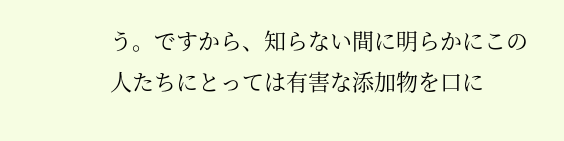う。ですから、知らない間に明らかにこの人たちにとっては有害な添加物を口に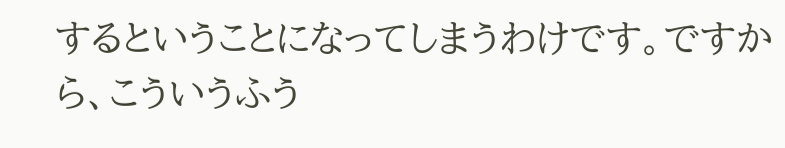するということになってしまうわけです。ですから、こういうふう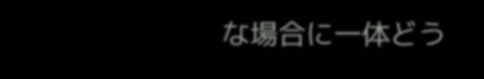な場合に一体どう